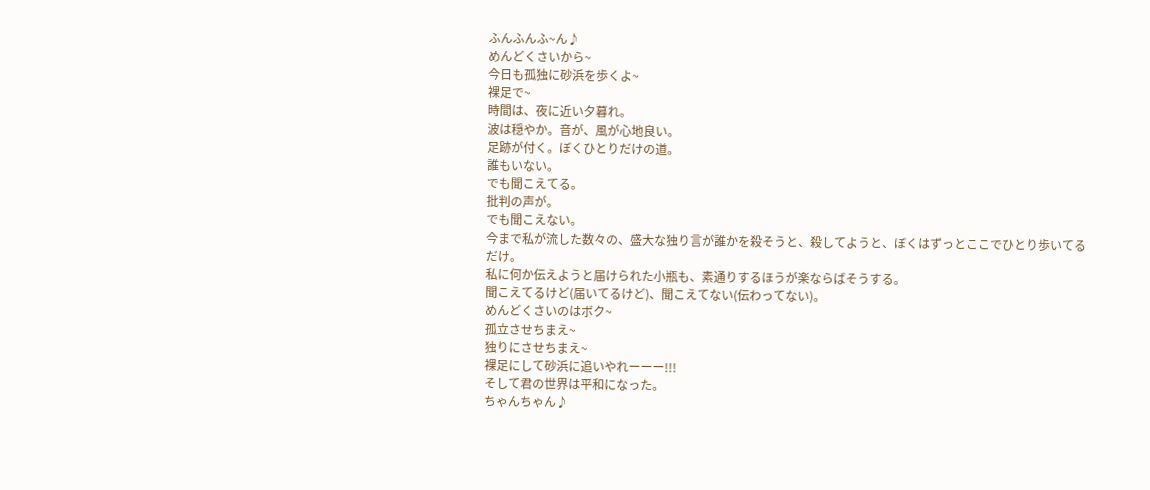ふんふんふ~ん♪
めんどくさいから~
今日も孤独に砂浜を歩くよ~
裸足で~
時間は、夜に近い夕暮れ。
波は穏やか。音が、風が心地良い。
足跡が付く。ぼくひとりだけの道。
誰もいない。
でも聞こえてる。
批判の声が。
でも聞こえない。
今まで私が流した数々の、盛大な独り言が誰かを殺そうと、殺してようと、ぼくはずっとここでひとり歩いてるだけ。
私に何か伝えようと届けられた小瓶も、素通りするほうが楽ならばそうする。
聞こえてるけど(届いてるけど)、聞こえてない(伝わってない)。
めんどくさいのはボク~
孤立させちまえ~
独りにさせちまえ~
裸足にして砂浜に追いやれーーー!!!
そして君の世界は平和になった。
ちゃんちゃん♪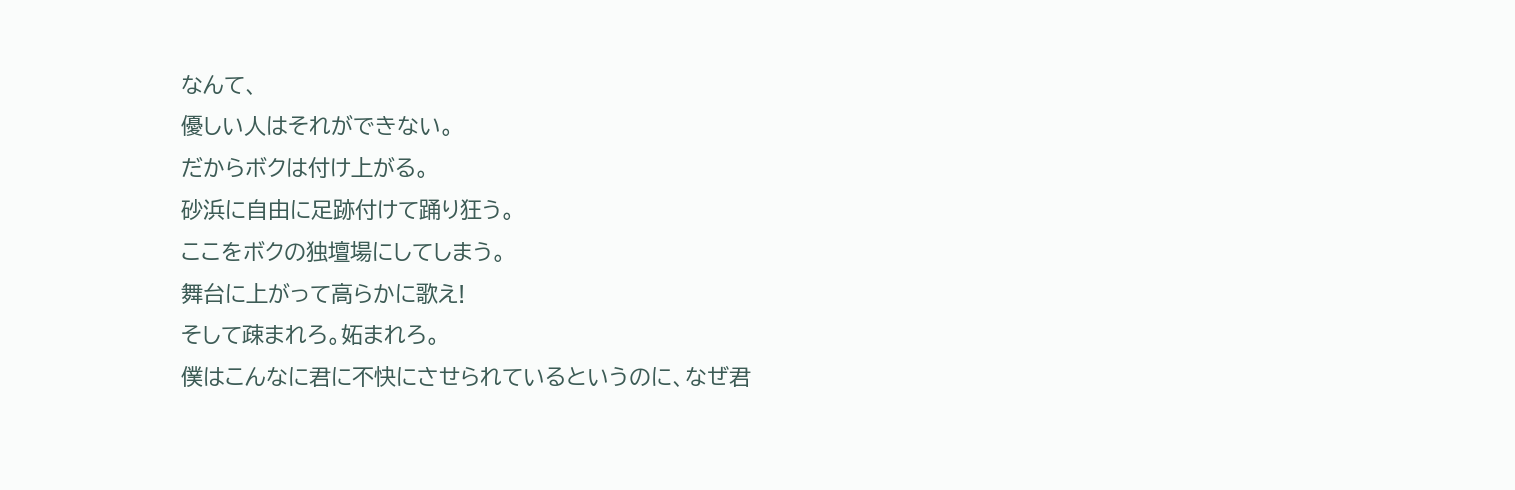なんて、
優しい人はそれができない。
だからボクは付け上がる。
砂浜に自由に足跡付けて踊り狂う。
ここをボクの独壇場にしてしまう。
舞台に上がって高らかに歌え!
そして疎まれろ。妬まれろ。
僕はこんなに君に不快にさせられているというのに、なぜ君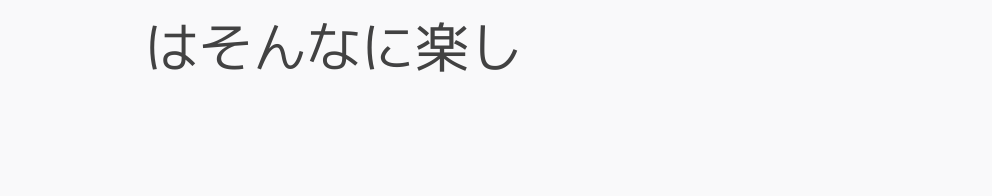はそんなに楽し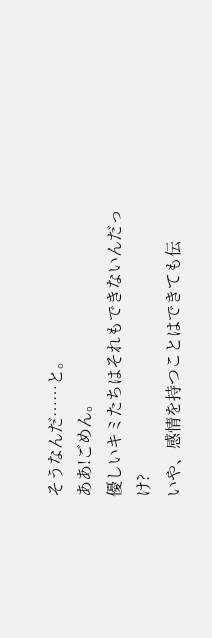そうなんだ……と。
ああ!ごめん。
優しいキミたちはそれもできないんだっけ?
いや、感情を持つことはできても伝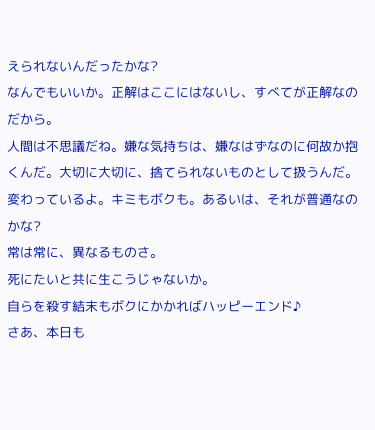えられないんだったかな?
なんでもいいか。正解はここにはないし、すべてが正解なのだから。
人間は不思議だね。嫌な気持ちは、嫌なはずなのに何故か抱くんだ。大切に大切に、捨てられないものとして扱うんだ。変わっているよ。キミもボクも。あるいは、それが普通なのかな?
常は常に、異なるものさ。
死にたいと共に生こうじゃないか。
自らを殺す結末もボクにかかればハッピーエンド♪
さあ、本日も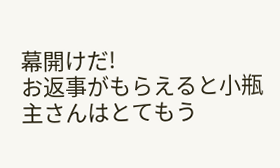幕開けだ!
お返事がもらえると小瓶主さんはとてもう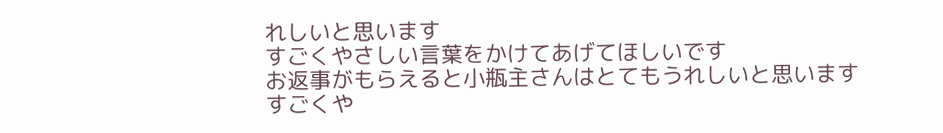れしいと思います
すごくやさしい言葉をかけてあげてほしいです
お返事がもらえると小瓶主さんはとてもうれしいと思います
すごくや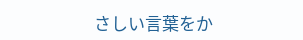さしい言葉をか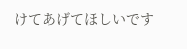けてあげてほしいです